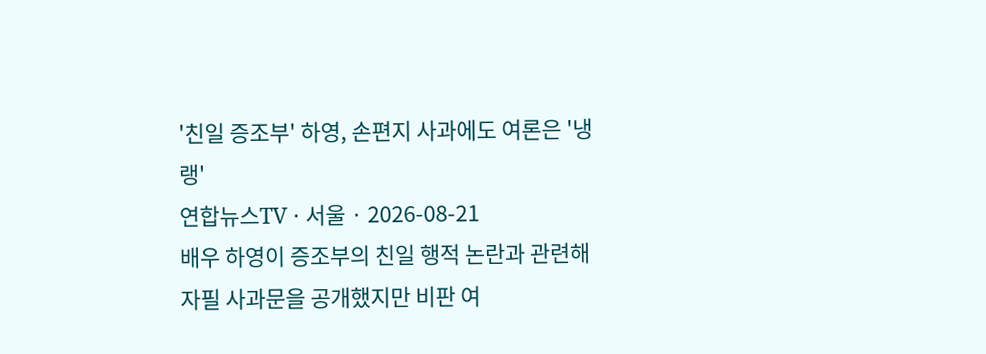'친일 증조부' 하영, 손편지 사과에도 여론은 '냉랭'
연합뉴스TV · 서울 · 2026-08-21
배우 하영이 증조부의 친일 행적 논란과 관련해 자필 사과문을 공개했지만 비판 여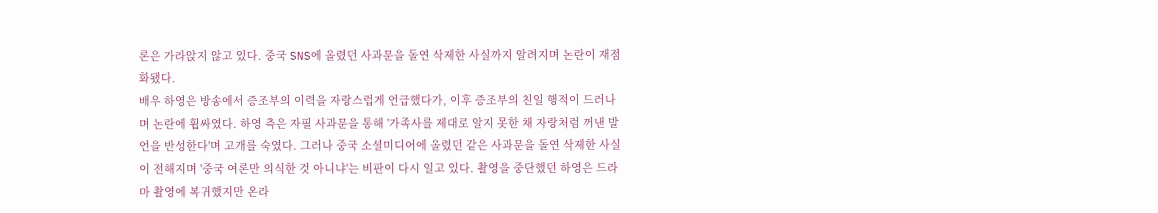론은 가라앉지 않고 있다. 중국 SNS에 올렸던 사과문을 돌연 삭제한 사실까지 알려지며 논란이 재점화됐다.
배우 하영은 방송에서 증조부의 이력을 자랑스럽게 언급했다가, 이후 증조부의 친일 행적이 드러나며 논란에 휩싸였다. 하영 측은 자필 사과문을 통해 '가족사를 제대로 알지 못한 채 자랑처럼 꺼낸 발언을 반성한다'며 고개를 숙였다. 그러나 중국 소셜미디어에 올렸던 같은 사과문을 돌연 삭제한 사실이 전해지며 '중국 여론만 의식한 것 아니냐'는 비판이 다시 일고 있다. 촬영을 중단했던 하영은 드라마 촬영에 복귀했지만 온라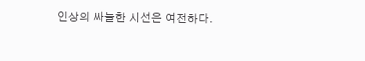인상의 싸늘한 시선은 여전하다.